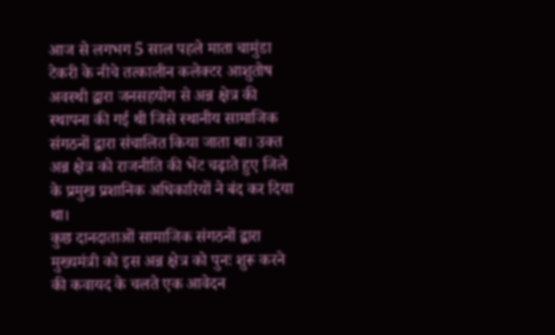आज से लगभग 5 साल पहले माता चामुंडा टेकरी के नीचे तत्कालीन कलेक्टर आशुतोष अवस्थी द्वारा जनसहयोग से अन्न क्षेत्र की स्थापना की गई थी जिसे स्थानीय सामाजिक संगठनों द्वारा संचालित किया जाता था। उक्त अन्न क्षेत्र को राजनीति की भेंट चढ़ाते हुए जिले के प्रमुख प्रशानिक अधिकारियों ने बंद कर दिया था।
कुछ दानदाताओं सामाजिक संगठनों द्वारा मुख्यमंत्री को इस अन्न क्षेत्र को पुनः शुरू करने की कवायद के चलते एक आवेदन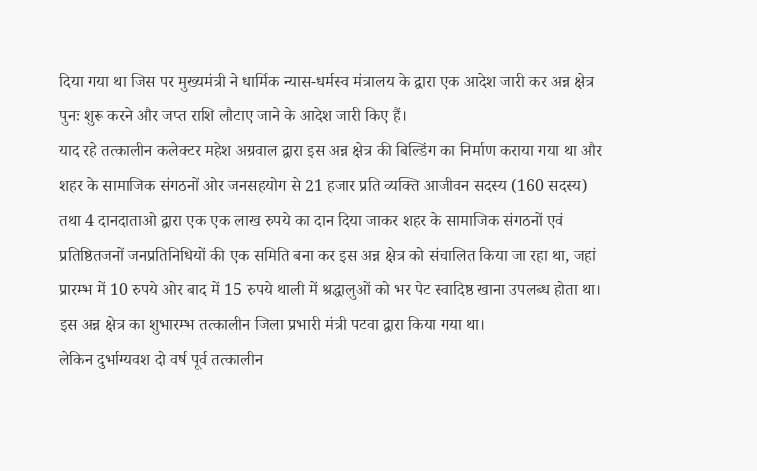दिया गया था जिस पर मुख्यमंत्री ने धार्मिक न्यास-धर्मस्व मंत्रालय के द्वारा एक आदेश जारी कर अन्न क्षेत्र पुनः शुरू करने और जप्त राशि लौटाए जाने के आदेश जारी किए हैं।
याद रहे तत्कालीन कलेक्टर महेश अग्रवाल द्वारा इस अन्न क्षेत्र की बिल्डिंग का निर्माण कराया गया था और शहर के सामाजिक संगठनों ओर जनसहयोग से 21 हजार प्रति व्यक्ति आजीवन सदस्य (160 सदस्य) तथा 4 दानदाताओ द्वारा एक एक लाख रुपये का दान दिया जाकर शहर के सामाजिक संगठनों एवं प्रतिष्ठितजनों जनप्रतिनिधियों की एक समिति बना कर इस अन्न क्षेत्र को संचालित किया जा रहा था, जहां प्रारम्भ में 10 रुपये ओर बाद में 15 रुपये थाली में श्रद्धालुओं को भर पेट स्वादिष्ठ खाना उपलब्ध होता था। इस अन्न क्षेत्र का शुभारम्भ तत्कालीन जिला प्रभारी मंत्री पटवा द्वारा किया गया था।
लेकिन दुर्भाग्यवश दो वर्ष पूर्व तत्कालीन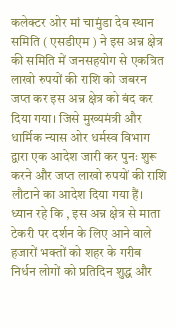कलेक्टर ओर मां चामुंडा देव स्थान समिति ( एसडीएम ) ने इस अन्न क्षेत्र की समिति में जनसहयोग से एकत्रित लाखो रुपयों की राशि को जबरन जप्त कर इस अन्न क्षेत्र को बंद कर दिया गया। जिसे मुख्यमंत्री और धार्मिक न्यास ओर धर्मस्व विभाग द्वारा एक आदेश जारी कर पुनः शुरू करने और जप्त लाखो रुपयों की राशि लौटाने का आदेश दिया गया हैं।
ध्यान रहे कि , इस अन्न क्षेत्र से माता टेकरी पर दर्शन के लिए आने वाले हजारों भक्तों को शहर के गरीब निर्धन लोगों को प्रतिदिन शुद्ध और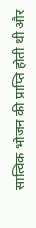सात्विक भोजन की प्राप्ति होती थी और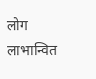लोग लाभान्वित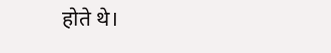होते थे।